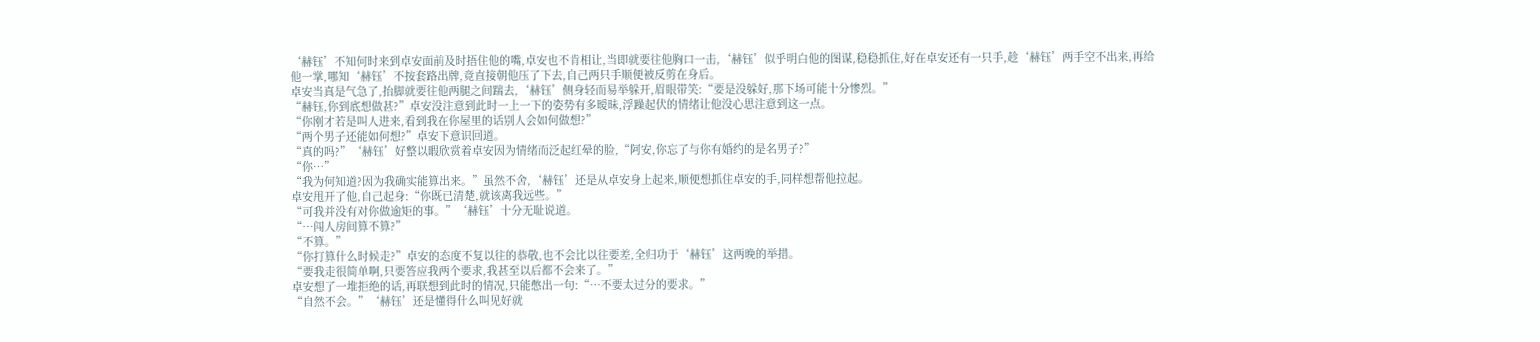‘赫钰’不知何时来到卓安面前及时捂住他的嘴,卓安也不肯相让,当即就要往他胸口一击,‘赫钰’似乎明白他的图谋,稳稳抓住,好在卓安还有一只手,趁‘赫钰’两手空不出来,再给他一掌,哪知‘赫钰’不按套路出牌,竟直接朝他压了下去,自己两只手顺便被反剪在身后。
卓安当真是气急了,抬脚就要往他两腿之间踹去,‘赫钰’侧身轻而易举躲开,眉眼带笑:“要是没躲好,那下场可能十分惨烈。”
“赫钰,你到底想做甚?”卓安没注意到此时一上一下的姿势有多暧昧,浮躁起伏的情绪让他没心思注意到这一点。
“你刚才若是叫人进来,看到我在你屋里的话别人会如何做想?”
“两个男子还能如何想?”卓安下意识回道。
“真的吗?”‘赫钰’好整以暇欣赏着卓安因为情绪而泛起红晕的脸,“阿安,你忘了与你有婚约的是名男子?”
“你…”
“我为何知道?因为我确实能算出来。”虽然不舍,‘赫钰’还是从卓安身上起来,顺便想抓住卓安的手,同样想帮他拉起。
卓安甩开了他,自己起身:“你既已清楚,就该离我远些。”
“可我并没有对你做逾矩的事。”‘赫钰’十分无耻说道。
“…闯人房间算不算?”
“不算。”
“你打算什么时候走?”卓安的态度不复以往的恭敬,也不会比以往要差,全归功于‘赫钰’这两晚的举措。
“要我走很简单啊,只要答应我两个要求,我甚至以后都不会来了。”
卓安想了一堆拒绝的话,再联想到此时的情况,只能憋出一句:“…不要太过分的要求。”
“自然不会。”‘赫钰’还是懂得什么叫见好就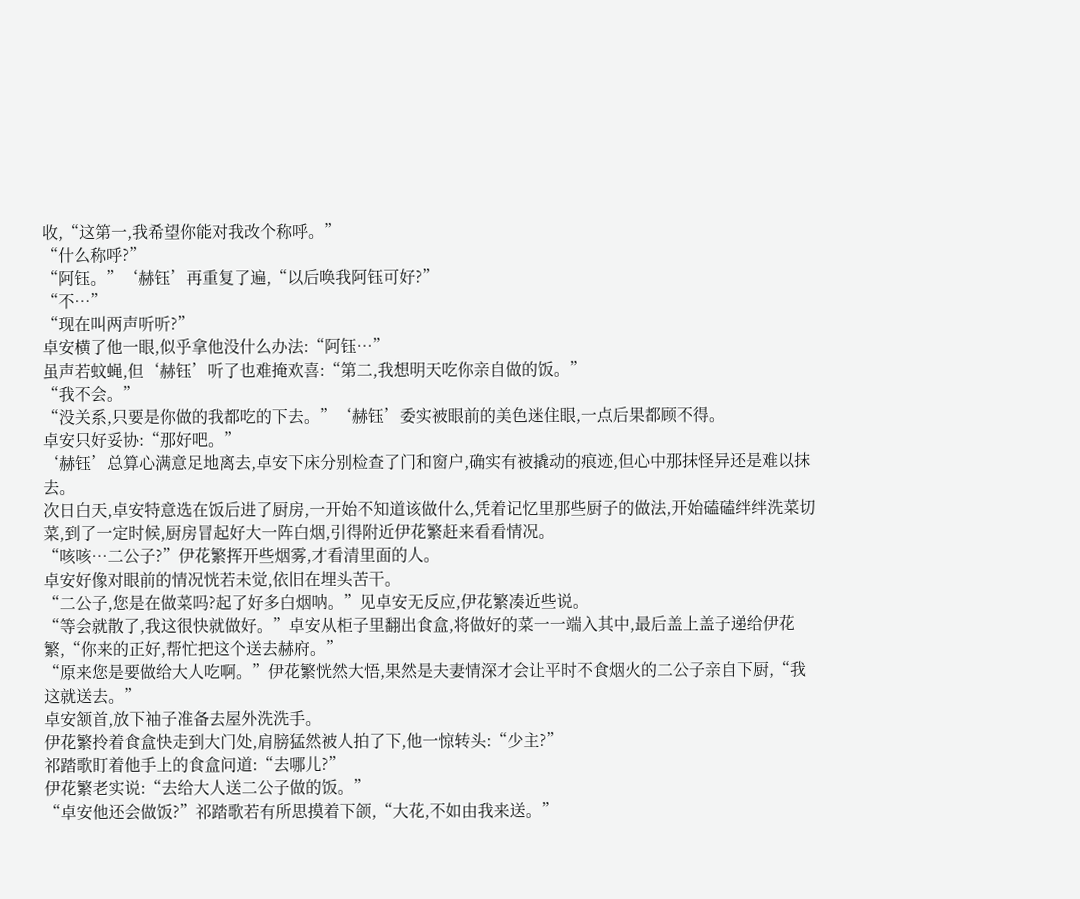收,“这第一,我希望你能对我改个称呼。”
“什么称呼?”
“阿钰。”‘赫钰’再重复了遍,“以后唤我阿钰可好?”
“不…”
“现在叫两声听听?”
卓安横了他一眼,似乎拿他没什么办法:“阿钰…”
虽声若蚊蝇,但‘赫钰’听了也难掩欢喜:“第二,我想明天吃你亲自做的饭。”
“我不会。”
“没关系,只要是你做的我都吃的下去。”‘赫钰’委实被眼前的美色迷住眼,一点后果都顾不得。
卓安只好妥协:“那好吧。”
‘赫钰’总算心满意足地离去,卓安下床分别检查了门和窗户,确实有被撬动的痕迹,但心中那抹怪异还是难以抹去。
次日白天,卓安特意选在饭后进了厨房,一开始不知道该做什么,凭着记忆里那些厨子的做法,开始磕磕绊绊洗菜切菜,到了一定时候,厨房冒起好大一阵白烟,引得附近伊花繁赶来看看情况。
“咳咳…二公子?”伊花繁挥开些烟雾,才看清里面的人。
卓安好像对眼前的情况恍若未觉,依旧在埋头苦干。
“二公子,您是在做菜吗?起了好多白烟呐。”见卓安无反应,伊花繁凑近些说。
“等会就散了,我这很快就做好。”卓安从柜子里翻出食盒,将做好的菜一一端入其中,最后盖上盖子递给伊花繁,“你来的正好,帮忙把这个送去赫府。”
“原来您是要做给大人吃啊。”伊花繁恍然大悟,果然是夫妻情深才会让平时不食烟火的二公子亲自下厨,“我这就送去。”
卓安颔首,放下袖子准备去屋外洗洗手。
伊花繁拎着食盒快走到大门处,肩膀猛然被人拍了下,他一惊转头:“少主?”
祁踏歌盯着他手上的食盒问道:“去哪儿?”
伊花繁老实说:“去给大人送二公子做的饭。”
“卓安他还会做饭?”祁踏歌若有所思摸着下颌,“大花,不如由我来送。”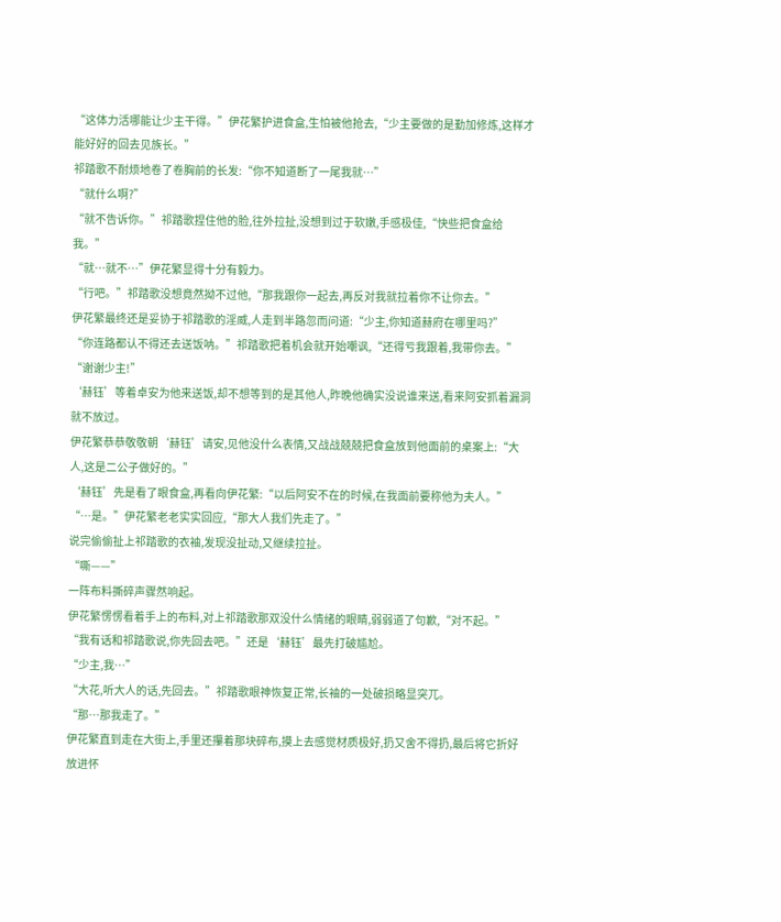“这体力活哪能让少主干得。”伊花繁护进食盒,生怕被他抢去,“少主要做的是勤加修炼,这样才能好好的回去见族长。”
祁踏歌不耐烦地卷了卷胸前的长发:“你不知道断了一尾我就…”
“就什么啊?”
“就不告诉你。”祁踏歌捏住他的脸,往外拉扯,没想到过于软嫩,手感极佳,“快些把食盒给我。”
“就…就不…”伊花繁显得十分有毅力。
“行吧。”祁踏歌没想竟然拗不过他,“那我跟你一起去,再反对我就拉着你不让你去。”
伊花繁最终还是妥协于祁踏歌的淫威,人走到半路忽而问道:“少主,你知道赫府在哪里吗?”
“你连路都认不得还去送饭呐。”祁踏歌把着机会就开始嘲讽,“还得亏我跟着,我带你去。”
“谢谢少主!”
‘赫钰’等着卓安为他来送饭,却不想等到的是其他人,昨晚他确实没说谁来送,看来阿安抓着漏洞就不放过。
伊花繁恭恭敬敬朝‘赫钰’请安,见他没什么表情,又战战兢兢把食盒放到他面前的桌案上:“大人,这是二公子做好的。”
‘赫钰’先是看了眼食盒,再看向伊花繁:“以后阿安不在的时候,在我面前要称他为夫人。”
“…是。”伊花繁老老实实回应,“那大人我们先走了。”
说完偷偷扯上祁踏歌的衣袖,发现没扯动,又继续拉扯。
“嘶——”
一阵布料撕碎声骤然响起。
伊花繁愣愣看着手上的布料,对上祁踏歌那双没什么情绪的眼睛,弱弱道了句歉,“对不起。”
“我有话和祁踏歌说,你先回去吧。”还是‘赫钰’最先打破尴尬。
“少主,我…”
“大花,听大人的话,先回去。”祁踏歌眼神恢复正常,长袖的一处破损略显突兀。
“那…那我走了。”
伊花繁直到走在大街上,手里还攥着那块碎布,摸上去感觉材质极好,扔又舍不得扔,最后将它折好放进怀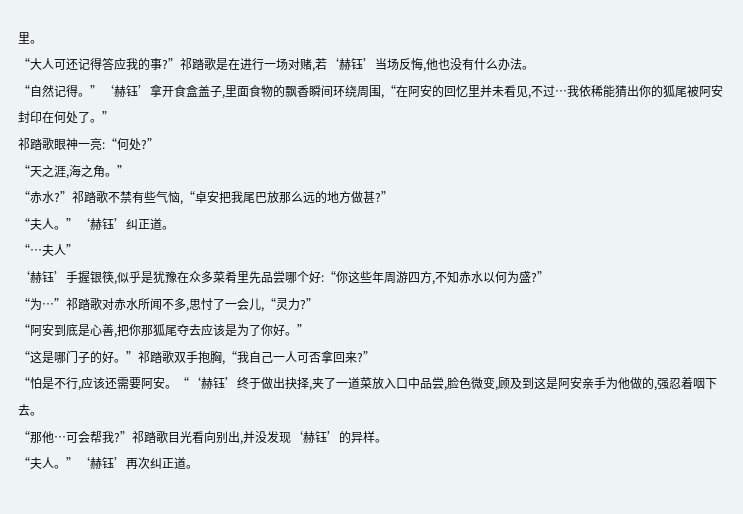里。
“大人可还记得答应我的事?”祁踏歌是在进行一场对赌,若‘赫钰’当场反悔,他也没有什么办法。
“自然记得。”‘赫钰’拿开食盒盖子,里面食物的飘香瞬间环绕周围,“在阿安的回忆里并未看见,不过…我依稀能猜出你的狐尾被阿安封印在何处了。”
祁踏歌眼神一亮:“何处?”
“天之涯,海之角。”
“赤水?”祁踏歌不禁有些气恼,“卓安把我尾巴放那么远的地方做甚?”
“夫人。”‘赫钰’纠正道。
“…夫人”
‘赫钰’手握银筷,似乎是犹豫在众多菜肴里先品尝哪个好:“你这些年周游四方,不知赤水以何为盛?”
“为…”祁踏歌对赤水所闻不多,思忖了一会儿,“灵力?”
“阿安到底是心善,把你那狐尾夺去应该是为了你好。”
“这是哪门子的好。”祁踏歌双手抱胸,“我自己一人可否拿回来?”
“怕是不行,应该还需要阿安。“‘赫钰’终于做出抉择,夹了一道菜放入口中品尝,脸色微变,顾及到这是阿安亲手为他做的,强忍着咽下去。
“那他…可会帮我?”祁踏歌目光看向别出,并没发现‘赫钰’的异样。
“夫人。”‘赫钰’再次纠正道。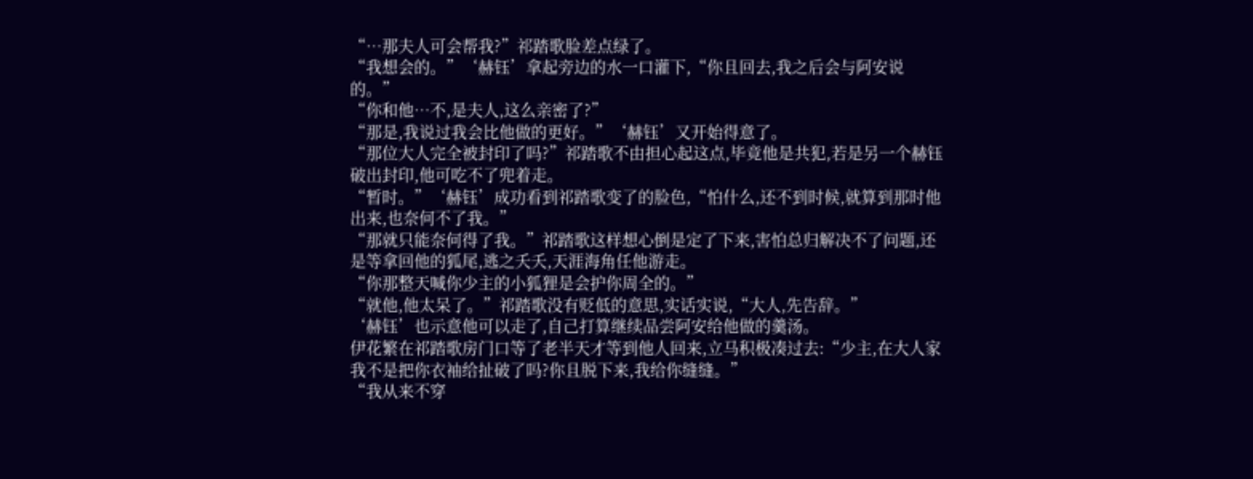“…那夫人可会帮我?”祁踏歌脸差点绿了。
“我想会的。”‘赫钰’拿起旁边的水一口灌下,“你且回去,我之后会与阿安说的。”
“你和他…不,是夫人,这么亲密了?”
“那是,我说过我会比他做的更好。”‘赫钰’又开始得意了。
“那位大人完全被封印了吗?”祁踏歌不由担心起这点,毕竟他是共犯,若是另一个赫钰破出封印,他可吃不了兜着走。
“暂时。”‘赫钰’成功看到祁踏歌变了的脸色,“怕什么,还不到时候,就算到那时他出来,也奈何不了我。”
“那就只能奈何得了我。”祁踏歌这样想心倒是定了下来,害怕总归解决不了问题,还是等拿回他的狐尾,逃之夭夭,天涯海角任他游走。
“你那整天喊你少主的小狐狸是会护你周全的。”
“就他,他太呆了。”祁踏歌没有贬低的意思,实话实说,“大人,先告辞。”
‘赫钰’也示意他可以走了,自己打算继续品尝阿安给他做的羹汤。
伊花繁在祁踏歌房门口等了老半天才等到他人回来,立马积极凑过去:“少主,在大人家我不是把你衣袖给扯破了吗?你且脱下来,我给你缝缝。”
“我从来不穿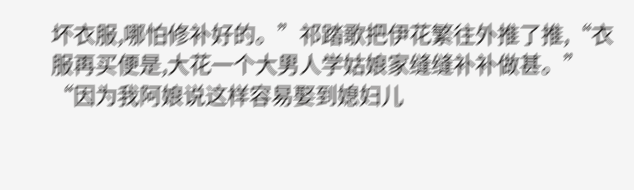坏衣服,哪怕修补好的。”祁踏歌把伊花繁往外推了推,“衣服再买便是,大花一个大男人学姑娘家缝缝补补做甚。”
“因为我阿娘说这样容易娶到媳妇儿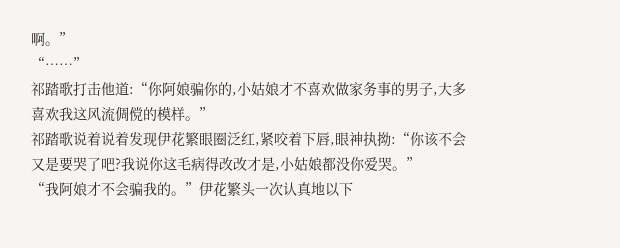啊。”
“……”
祁踏歌打击他道:“你阿娘骗你的,小姑娘才不喜欢做家务事的男子,大多喜欢我这风流倜傥的模样。”
祁踏歌说着说着发现伊花繁眼圈泛红,紧咬着下唇,眼神执拗:“你该不会又是要哭了吧?我说你这毛病得改改才是,小姑娘都没你爱哭。”
“我阿娘才不会骗我的。”伊花繁头一次认真地以下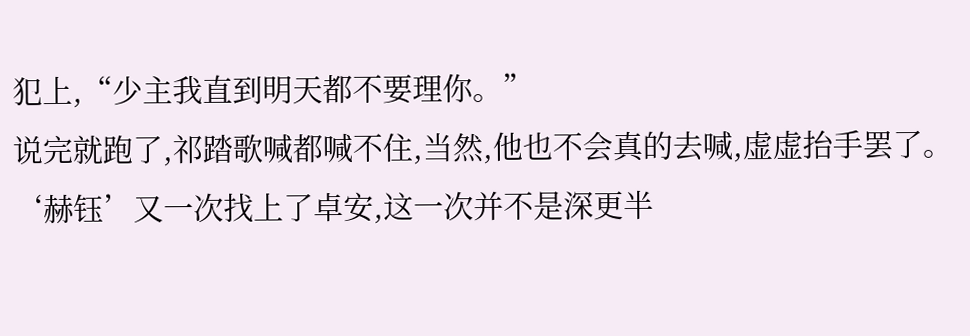犯上,“少主我直到明天都不要理你。”
说完就跑了,祁踏歌喊都喊不住,当然,他也不会真的去喊,虚虚抬手罢了。
‘赫钰’又一次找上了卓安,这一次并不是深更半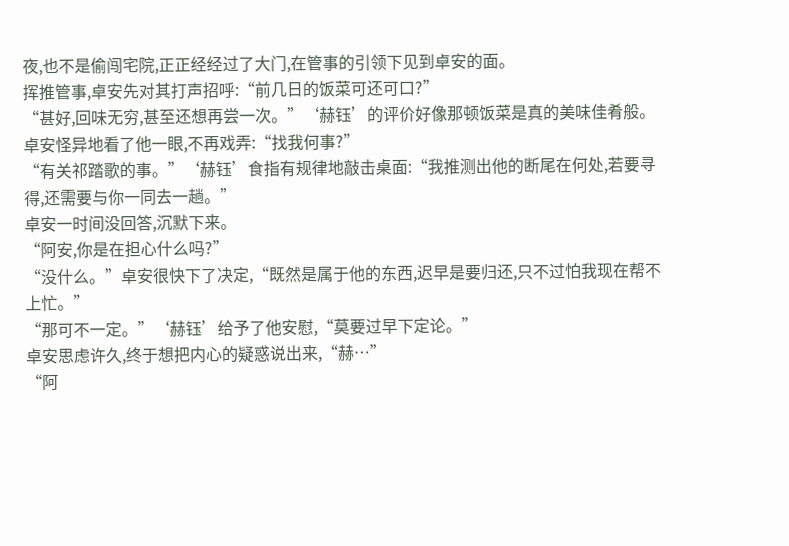夜,也不是偷闯宅院,正正经经过了大门,在管事的引领下见到卓安的面。
挥推管事,卓安先对其打声招呼:“前几日的饭菜可还可口?”
“甚好,回味无穷,甚至还想再尝一次。”‘赫钰’的评价好像那顿饭菜是真的美味佳肴般。
卓安怪异地看了他一眼,不再戏弄:“找我何事?”
“有关祁踏歌的事。”‘赫钰’食指有规律地敲击桌面:“我推测出他的断尾在何处,若要寻得,还需要与你一同去一趟。”
卓安一时间没回答,沉默下来。
“阿安,你是在担心什么吗?”
“没什么。”卓安很快下了决定,“既然是属于他的东西,迟早是要归还,只不过怕我现在帮不上忙。”
“那可不一定。”‘赫钰’给予了他安慰,“莫要过早下定论。”
卓安思虑许久,终于想把内心的疑惑说出来,“赫…”
“阿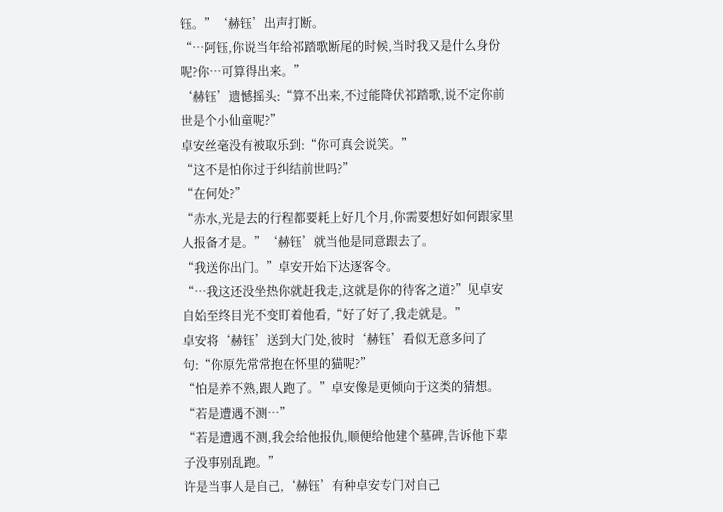钰。”‘赫钰’出声打断。
“…阿钰,你说当年给祁踏歌断尾的时候,当时我又是什么身份呢?你…可算得出来。”
‘赫钰’遗憾摇头:“算不出来,不过能降伏祁踏歌,说不定你前世是个小仙童呢?”
卓安丝毫没有被取乐到:“你可真会说笑。”
“这不是怕你过于纠结前世吗?”
“在何处?”
“赤水,光是去的行程都要耗上好几个月,你需要想好如何跟家里人报备才是。”‘赫钰’就当他是同意跟去了。
“我送你出门。”卓安开始下达逐客令。
“…我这还没坐热你就赶我走,这就是你的待客之道?”见卓安自始至终目光不变盯着他看,“好了好了,我走就是。”
卓安将‘赫钰’送到大门处,彼时‘赫钰’看似无意多问了句:“你原先常常抱在怀里的猫呢?”
“怕是养不熟,跟人跑了。”卓安像是更倾向于这类的猜想。
“若是遭遇不测…”
“若是遭遇不测,我会给他报仇,顺便给他建个墓碑,告诉他下辈子没事别乱跑。”
许是当事人是自己,‘赫钰’有种卓安专门对自己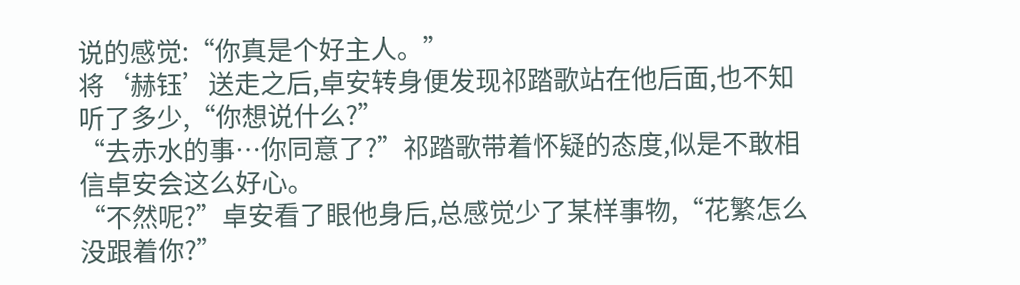说的感觉:“你真是个好主人。”
将‘赫钰’送走之后,卓安转身便发现祁踏歌站在他后面,也不知听了多少,“你想说什么?”
“去赤水的事…你同意了?”祁踏歌带着怀疑的态度,似是不敢相信卓安会这么好心。
“不然呢?”卓安看了眼他身后,总感觉少了某样事物,“花繁怎么没跟着你?”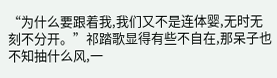“为什么要跟着我,我们又不是连体婴,无时无刻不分开。”祁踏歌显得有些不自在,那呆子也不知抽什么风,一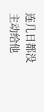连几日都没主动给他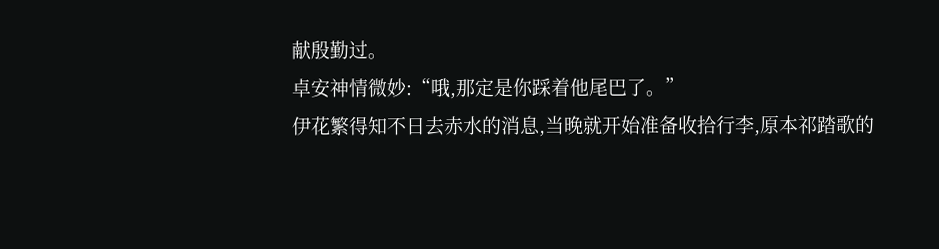献殷勤过。
卓安神情微妙:“哦,那定是你踩着他尾巴了。”
伊花繁得知不日去赤水的消息,当晚就开始准备收拾行李,原本祁踏歌的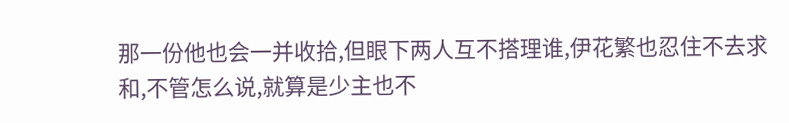那一份他也会一并收拾,但眼下两人互不搭理谁,伊花繁也忍住不去求和,不管怎么说,就算是少主也不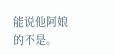能说他阿娘的不是。